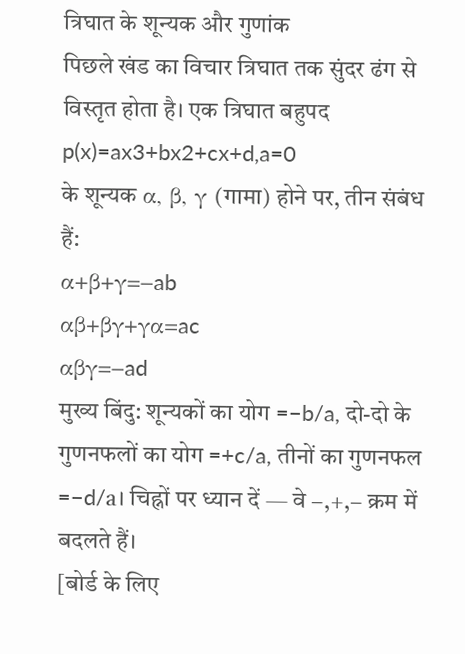त्रिघात के शून्यक और गुणांक
पिछले खंड का विचार त्रिघात तक सुंदर ढंग से विस्तृत होता है। एक त्रिघात बहुपद
p(x)=ax3+bx2+cx+d,a=0
के शून्यक α, β, γ (गामा) होने पर, तीन संबंध हैं:
α+β+γ=−ab
αβ+βγ+γα=ac
αβγ=−ad
मुख्य बिंदु: शून्यकों का योग =−b/a, दो-दो के गुणनफलों का योग =+c/a, तीनों का गुणनफल =−d/a। चिह्नों पर ध्यान दें — वे −,+,− क्रम में बदलते हैं।
[बोर्ड के लिए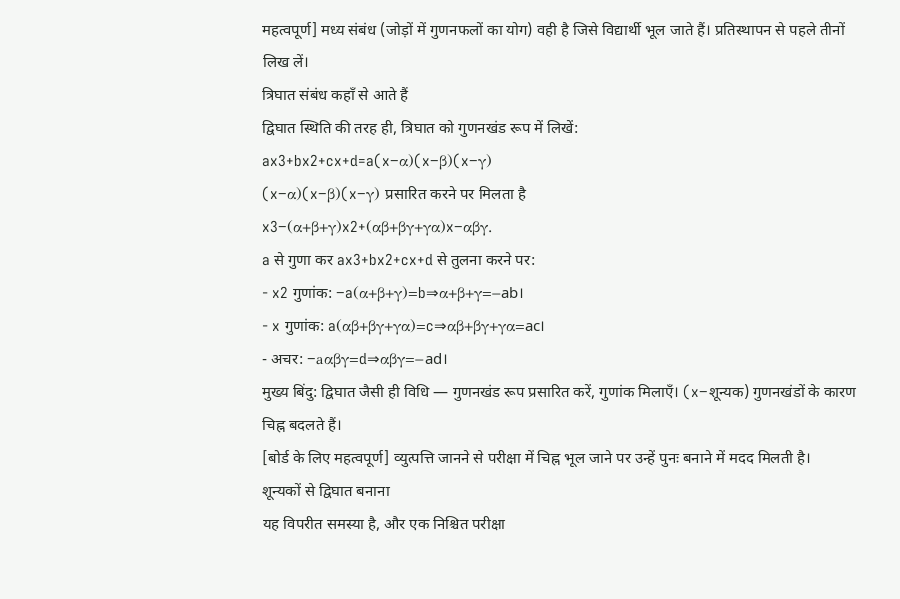महत्वपूर्ण] मध्य संबंध (जोड़ों में गुणनफलों का योग) वही है जिसे विद्यार्थी भूल जाते हैं। प्रतिस्थापन से पहले तीनों लिख लें।
त्रिघात संबंध कहाँ से आते हैं
द्विघात स्थिति की तरह ही, त्रिघात को गुणनखंड रूप में लिखें:
ax3+bx2+cx+d=a(x−α)(x−β)(x−γ)
(x−α)(x−β)(x−γ) प्रसारित करने पर मिलता है
x3−(α+β+γ)x2+(αβ+βγ+γα)x−αβγ.
a से गुणा कर ax3+bx2+cx+d से तुलना करने पर:
- x2 गुणांक: −a(α+β+γ)=b⇒α+β+γ=−ab।
- x गुणांक: a(αβ+βγ+γα)=c⇒αβ+βγ+γα=ac।
- अचर: −aαβγ=d⇒αβγ=−ad।
मुख्य बिंदु: द्विघात जैसी ही विधि — गुणनखंड रूप प्रसारित करें, गुणांक मिलाएँ। (x−शून्यक) गुणनखंडों के कारण चिह्न बदलते हैं।
[बोर्ड के लिए महत्वपूर्ण] व्युत्पत्ति जानने से परीक्षा में चिह्न भूल जाने पर उन्हें पुनः बनाने में मदद मिलती है।
शून्यकों से द्विघात बनाना
यह विपरीत समस्या है, और एक निश्चित परीक्षा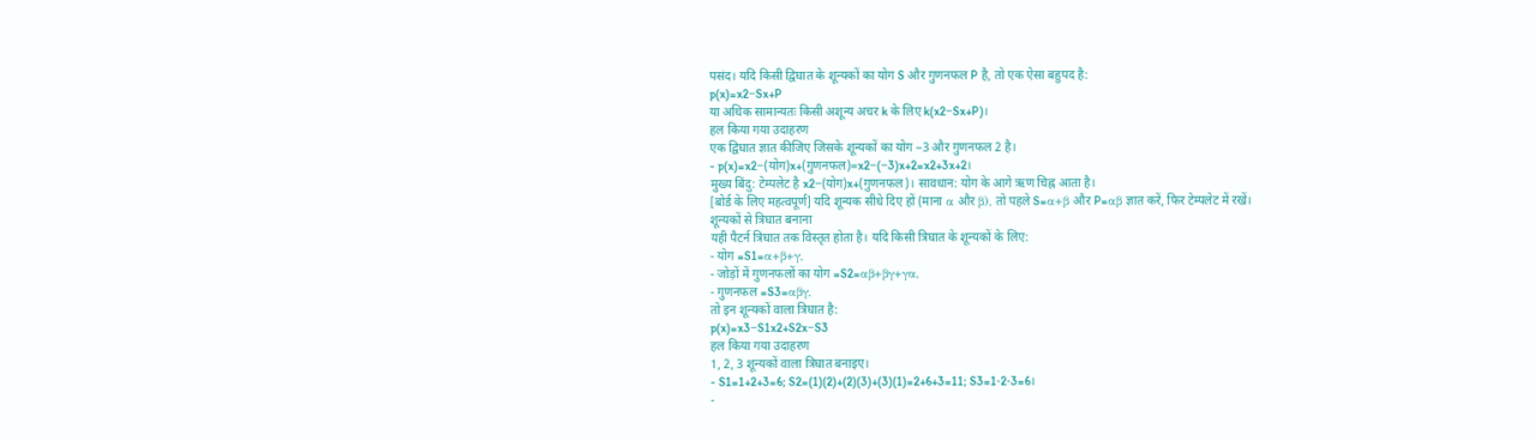पसंद। यदि किसी द्विघात के शून्यकों का योग S और गुणनफल P है, तो एक ऐसा बहुपद है:
p(x)=x2−Sx+P
या अधिक सामान्यतः किसी अशून्य अचर k के लिए k(x2−Sx+P)।
हल किया गया उदाहरण
एक द्विघात ज्ञात कीजिए जिसके शून्यकों का योग −3 और गुणनफल 2 है।
- p(x)=x2−(योग)x+(गुणनफल)=x2−(−3)x+2=x2+3x+2।
मुख्य बिंदु: टेम्पलेट है x2−(योग)x+(गुणनफल)। सावधान: योग के आगे ऋण चिह्न आता है।
[बोर्ड के लिए महत्वपूर्ण] यदि शून्यक सीधे दिए हों (माना α और β), तो पहले S=α+β और P=αβ ज्ञात करें, फिर टेम्पलेट में रखें।
शून्यकों से त्रिघात बनाना
यही पैटर्न त्रिघात तक विस्तृत होता है। यदि किसी त्रिघात के शून्यकों के लिए:
- योग =S1=α+β+γ,
- जोड़ों में गुणनफलों का योग =S2=αβ+βγ+γα,
- गुणनफल =S3=αβγ,
तो इन शून्यकों वाला त्रिघात है:
p(x)=x3−S1x2+S2x−S3
हल किया गया उदाहरण
1, 2, 3 शून्यकों वाला त्रिघात बनाइए।
- S1=1+2+3=6; S2=(1)(2)+(2)(3)+(3)(1)=2+6+3=11; S3=1⋅2⋅3=6।
-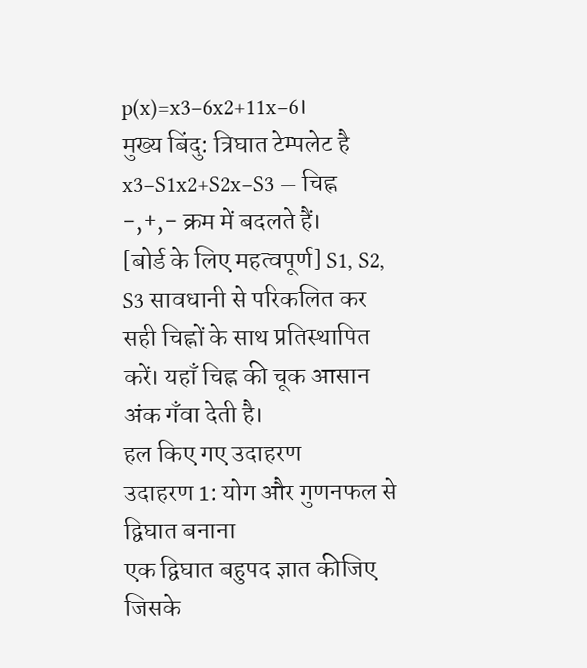p(x)=x3−6x2+11x−6।
मुख्य बिंदु: त्रिघात टेम्पलेट है x3−S1x2+S2x−S3 — चिह्न −,+,− क्रम में बदलते हैं।
[बोर्ड के लिए महत्वपूर्ण] S1, S2, S3 सावधानी से परिकलित कर सही चिह्नों के साथ प्रतिस्थापित करें। यहाँ चिह्न की चूक आसान अंक गँवा देती है।
हल किए गए उदाहरण
उदाहरण 1: योग और गुणनफल से द्विघात बनाना
एक द्विघात बहुपद ज्ञात कीजिए जिसके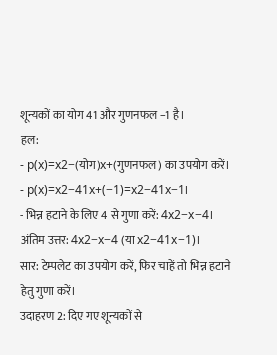शून्यकों का योग 41 और गुणनफल −1 है।
हल:
- p(x)=x2−(योग)x+(गुणनफल) का उपयोग करें।
- p(x)=x2−41x+(−1)=x2−41x−1।
- भिन्न हटाने के लिए 4 से गुणा करें: 4x2−x−4।
अंतिम उत्तर: 4x2−x−4 (या x2−41x−1)।
सार: टेम्पलेट का उपयोग करें, फिर चाहें तो भिन्न हटाने हेतु गुणा करें।
उदाहरण 2: दिए गए शून्यकों से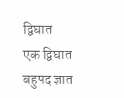द्विघात
एक द्विघात बहुपद ज्ञात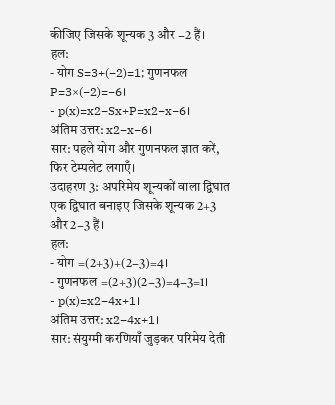कीजिए जिसके शून्यक 3 और −2 हैं।
हल:
- योग S=3+(−2)=1; गुणनफल P=3×(−2)=−6।
- p(x)=x2−Sx+P=x2−x−6।
अंतिम उत्तर: x2−x−6।
सार: पहले योग और गुणनफल ज्ञात करें, फिर टेम्पलेट लगाएँ।
उदाहरण 3: अपरिमेय शून्यकों वाला द्विघात
एक द्विघात बनाइए जिसके शून्यक 2+3 और 2−3 हैं।
हल:
- योग =(2+3)+(2−3)=4।
- गुणनफल =(2+3)(2−3)=4−3=1।
- p(x)=x2−4x+1।
अंतिम उत्तर: x2−4x+1।
सार: संयुग्मी करणियाँ जुड़कर परिमेय देती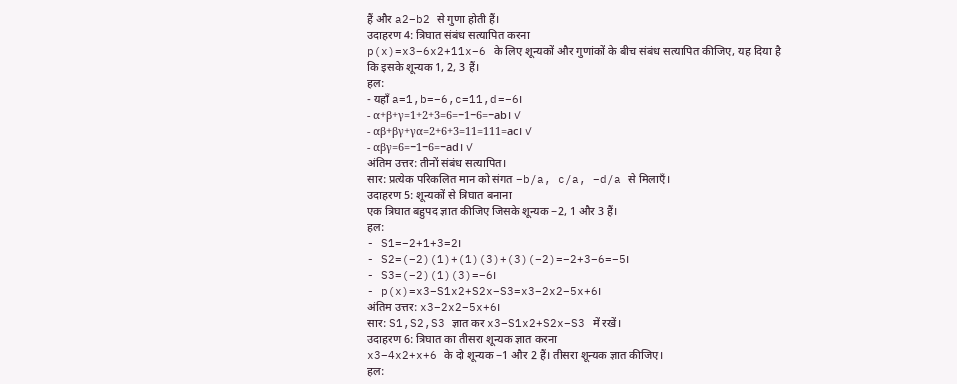हैं और a2−b2 से गुणा होती हैं।
उदाहरण 4: त्रिघात संबंध सत्यापित करना
p(x)=x3−6x2+11x−6 के लिए शून्यकों और गुणांकों के बीच संबंध सत्यापित कीजिए, यह दिया है कि इसके शून्यक 1, 2, 3 हैं।
हल:
- यहाँ a=1,b=−6,c=11,d=−6।
- α+β+γ=1+2+3=6=−1−6=−ab। ✓
- αβ+βγ+γα=2+6+3=11=111=ac। ✓
- αβγ=6=−1−6=−ad। ✓
अंतिम उत्तर: तीनों संबंध सत्यापित।
सार: प्रत्येक परिकलित मान को संगत −b/a, c/a, −d/a से मिलाएँ।
उदाहरण 5: शून्यकों से त्रिघात बनाना
एक त्रिघात बहुपद ज्ञात कीजिए जिसके शून्यक −2, 1 और 3 हैं।
हल:
- S1=−2+1+3=2।
- S2=(−2)(1)+(1)(3)+(3)(−2)=−2+3−6=−5।
- S3=(−2)(1)(3)=−6।
- p(x)=x3−S1x2+S2x−S3=x3−2x2−5x+6।
अंतिम उत्तर: x3−2x2−5x+6।
सार: S1,S2,S3 ज्ञात कर x3−S1x2+S2x−S3 में रखें।
उदाहरण 6: त्रिघात का तीसरा शून्यक ज्ञात करना
x3−4x2+x+6 के दो शून्यक −1 और 2 हैं। तीसरा शून्यक ज्ञात कीजिए।
हल: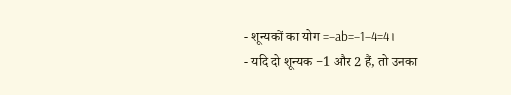- शून्यकों का योग =−ab=−1−4=4।
- यदि दो शून्यक −1 और 2 हैं, तो उनका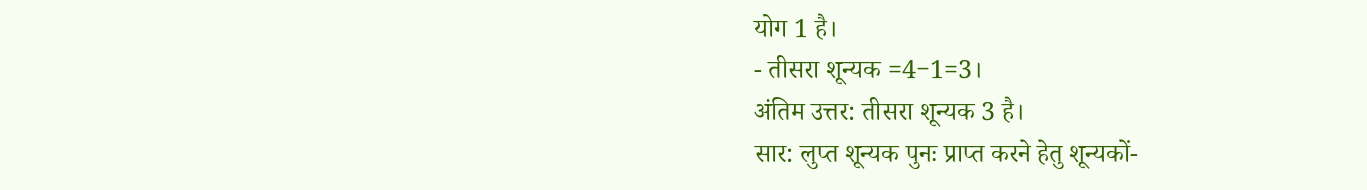योग 1 है।
- तीसरा शून्यक =4−1=3।
अंतिम उत्तर: तीसरा शून्यक 3 है।
सार: लुप्त शून्यक पुनः प्राप्त करने हेतु शून्यकों-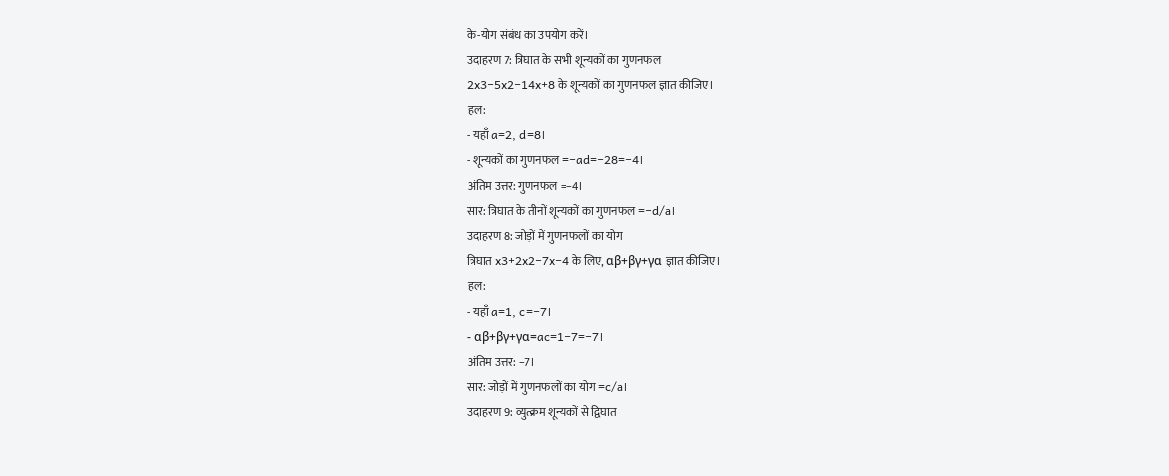के-योग संबंध का उपयोग करें।
उदाहरण 7: त्रिघात के सभी शून्यकों का गुणनफल
2x3−5x2−14x+8 के शून्यकों का गुणनफल ज्ञात कीजिए।
हल:
- यहाँ a=2, d=8।
- शून्यकों का गुणनफल =−ad=−28=−4।
अंतिम उत्तर: गुणनफल =−4।
सार: त्रिघात के तीनों शून्यकों का गुणनफल =−d/a।
उदाहरण 8: जोड़ों में गुणनफलों का योग
त्रिघात x3+2x2−7x−4 के लिए, αβ+βγ+γα ज्ञात कीजिए।
हल:
- यहाँ a=1, c=−7।
- αβ+βγ+γα=ac=1−7=−7।
अंतिम उत्तर: −7।
सार: जोड़ों में गुणनफलों का योग =c/a।
उदाहरण 9: व्युत्क्रम शून्यकों से द्विघात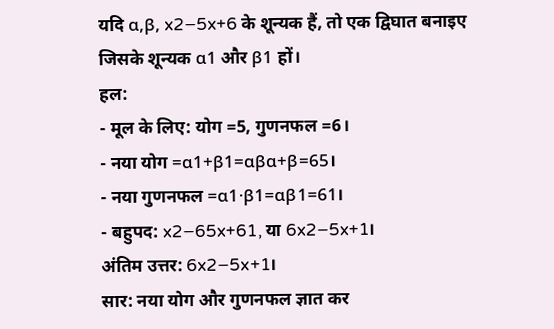यदि α,β, x2−5x+6 के शून्यक हैं, तो एक द्विघात बनाइए जिसके शून्यक α1 और β1 हों।
हल:
- मूल के लिए: योग =5, गुणनफल =6।
- नया योग =α1+β1=αβα+β=65।
- नया गुणनफल =α1⋅β1=αβ1=61।
- बहुपद: x2−65x+61, या 6x2−5x+1।
अंतिम उत्तर: 6x2−5x+1।
सार: नया योग और गुणनफल ज्ञात कर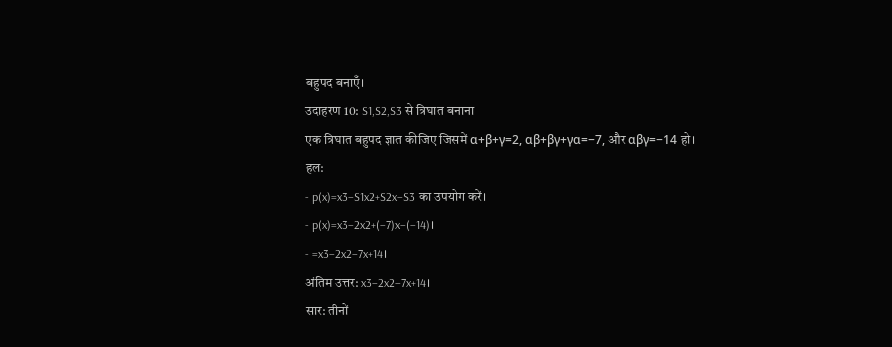बहुपद बनाएँ।
उदाहरण 10: S1,S2,S3 से त्रिघात बनाना
एक त्रिघात बहुपद ज्ञात कीजिए जिसमें α+β+γ=2, αβ+βγ+γα=−7, और αβγ=−14 हो।
हल:
- p(x)=x3−S1x2+S2x−S3 का उपयोग करें।
- p(x)=x3−2x2+(−7)x−(−14)।
- =x3−2x2−7x+14।
अंतिम उत्तर: x3−2x2−7x+14।
सार: तीनों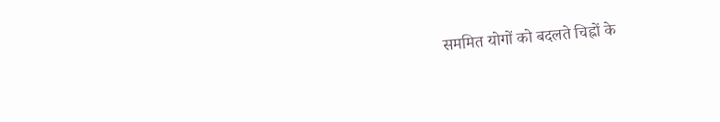सममित योगों को बदलते चिह्नों के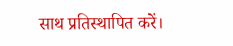साथ प्रतिस्थापित करें।